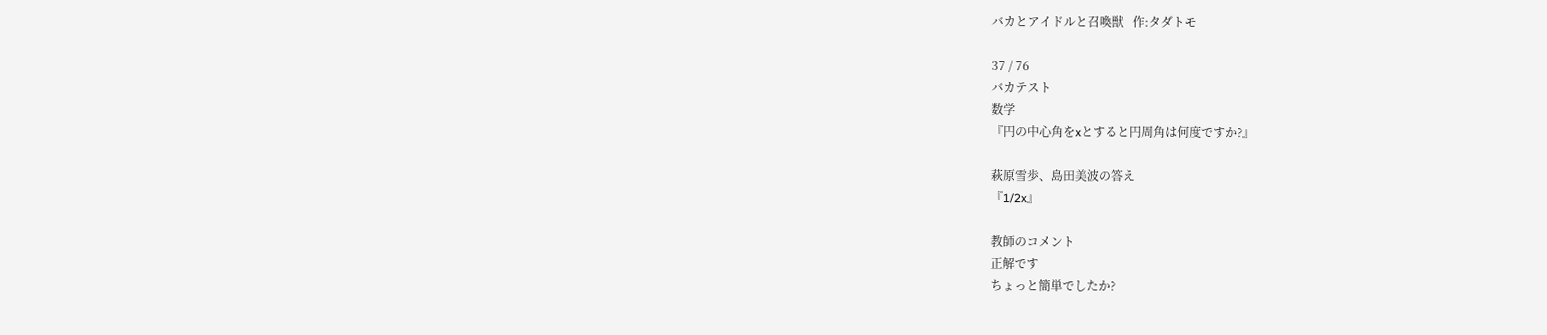バカとアイドルと召喚獣   作:タダトモ

37 / 76
バカテスト
数学
『円の中心角をxとすると円周角は何度ですか?』

萩原雪歩、島田美波の答え
『1/2x』

教師のコメント
正解です
ちょっと簡単でしたか?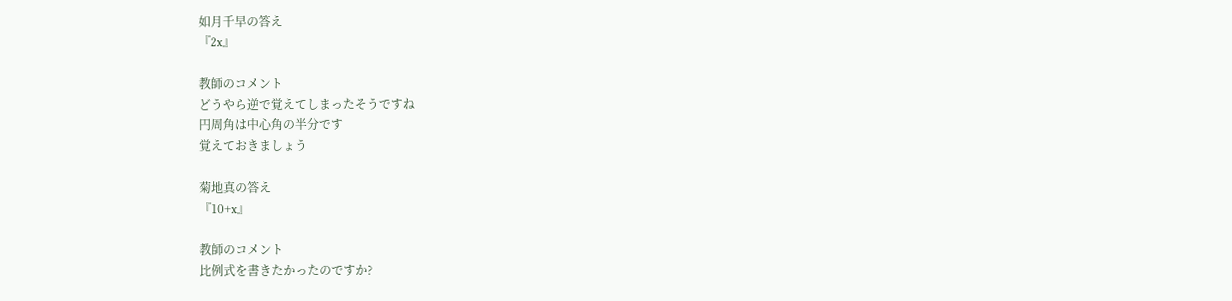如月千早の答え
『2x』

教師のコメント
どうやら逆で覚えてしまったそうですね
円周角は中心角の半分です
覚えておきましょう

菊地真の答え
『10+x』

教師のコメント
比例式を書きたかったのですか?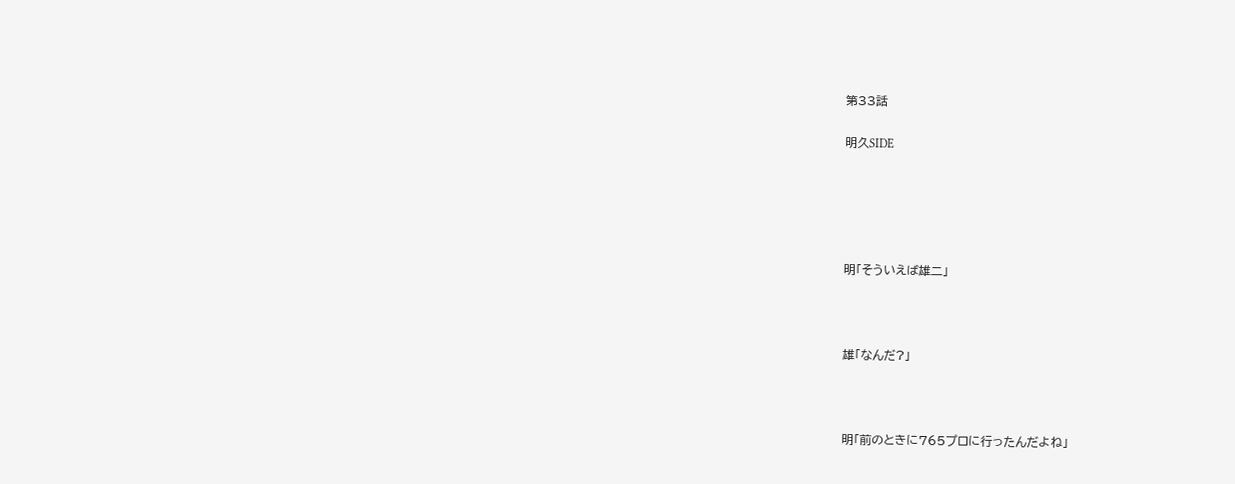第33話

明久SIDE





明「そういえば雄二」



雄「なんだ?」



明「前のときに765プロに行ったんだよね」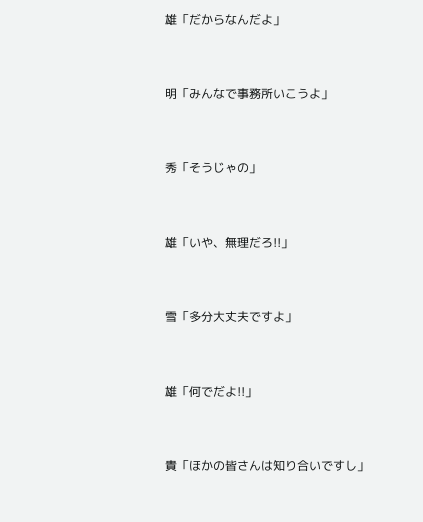雄「だからなんだよ」



明「みんなで事務所いこうよ」



秀「そうじゃの」



雄「いや、無理だろ!!」



雪「多分大丈夫ですよ」



雄「何でだよ!!」



貴「ほかの皆さんは知り合いですし」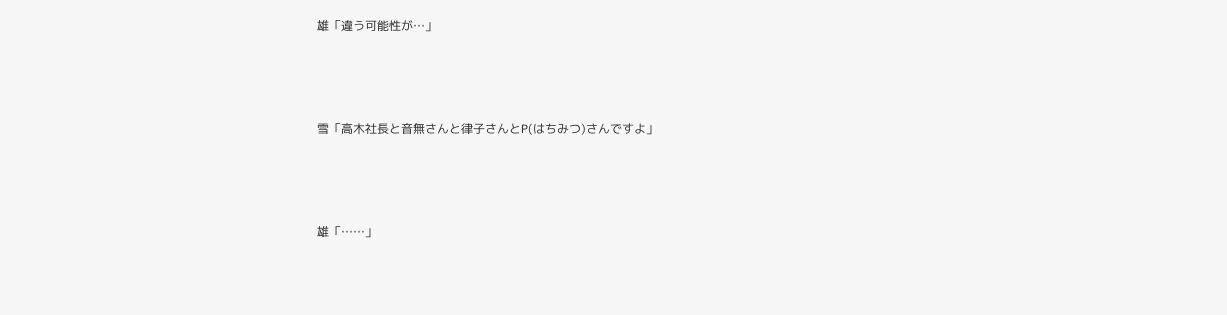雄「違う可能性が…」



雪「高木社長と音無さんと律子さんとP(はちみつ)さんですよ」



雄「……」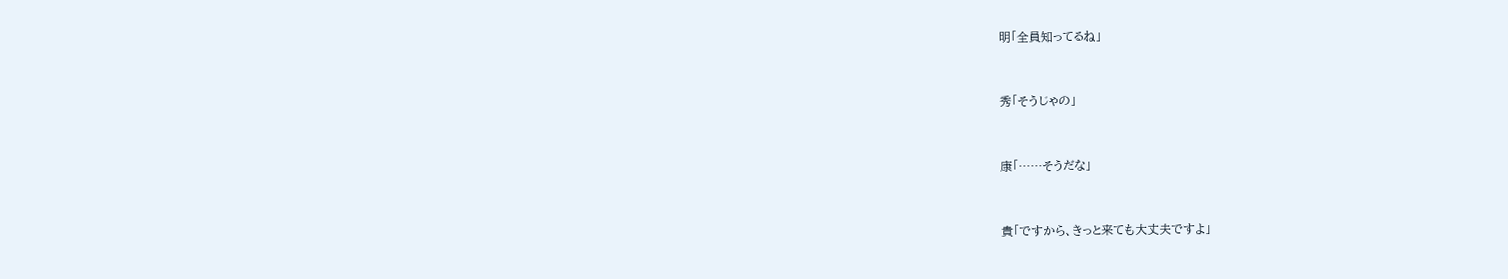明「全員知ってるね」



秀「そうじゃの」



康「……そうだな」



貴「ですから、きっと来ても大丈夫ですよ」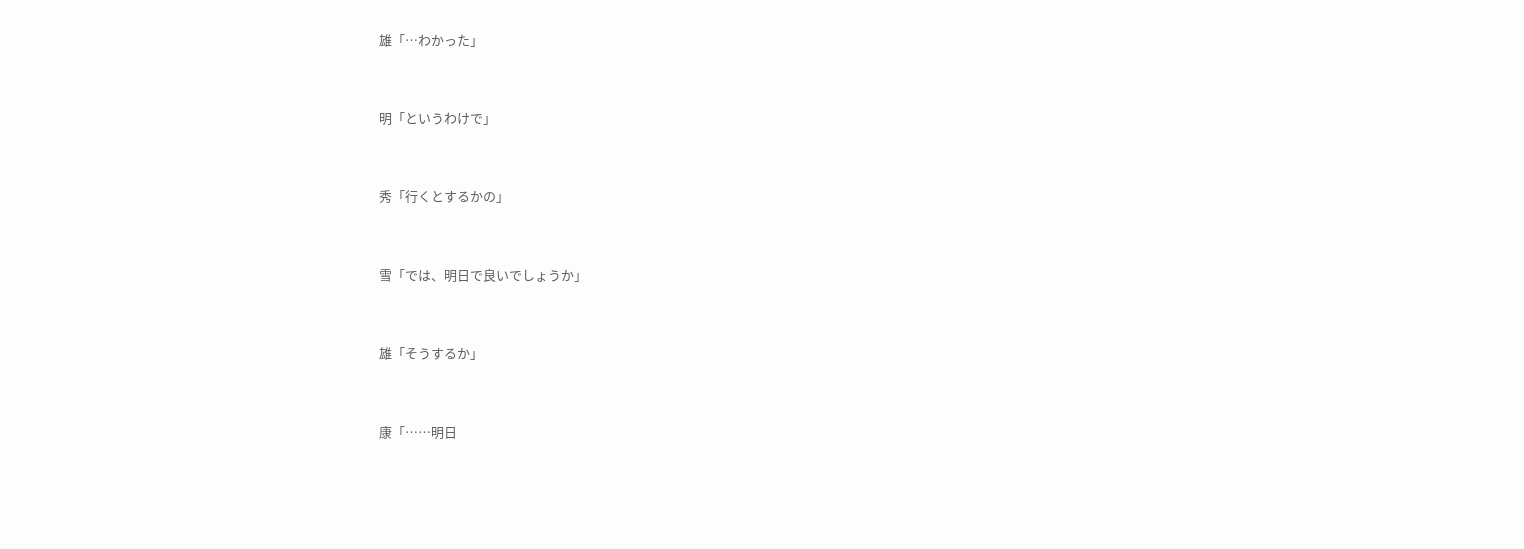雄「…わかった」



明「というわけで」



秀「行くとするかの」



雪「では、明日で良いでしょうか」



雄「そうするか」



康「……明日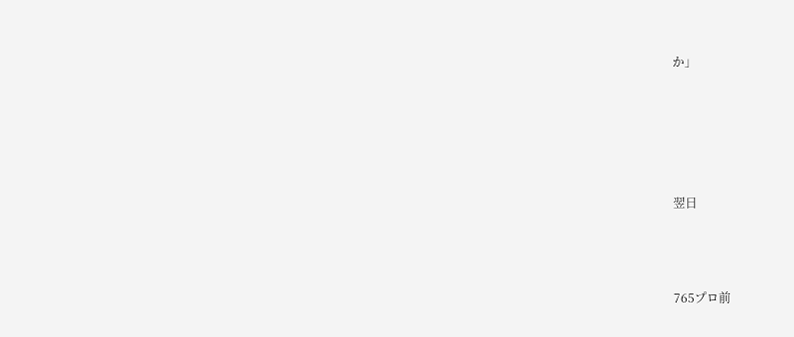か」





翌日



765プロ前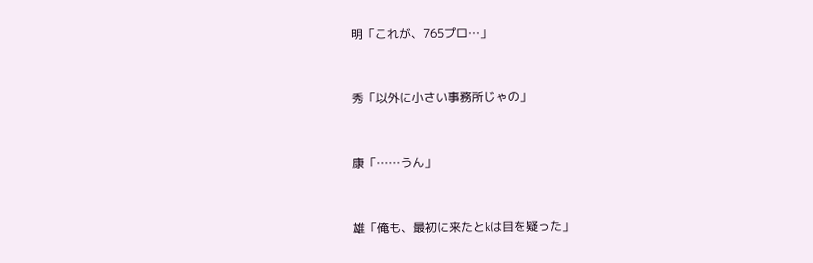明「これが、765プロ…」



秀「以外に小さい事務所じゃの」



康「……うん」



雄「俺も、最初に来たとkは目を疑った」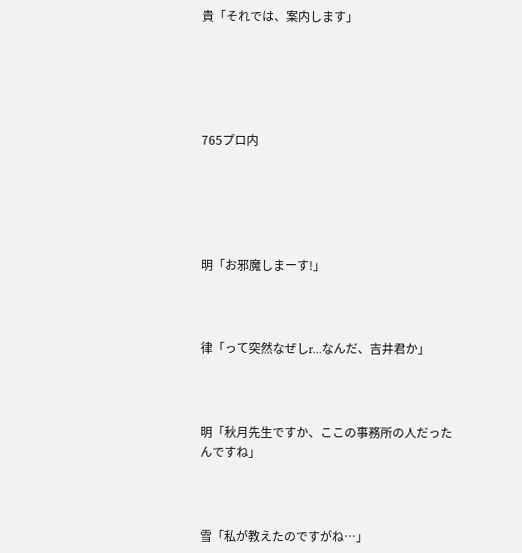貴「それでは、案内します」





765プロ内





明「お邪魔しまーす!」



律「って突然なぜしr…なんだ、吉井君か」



明「秋月先生ですか、ここの事務所の人だったんですね」



雪「私が教えたのですがね…」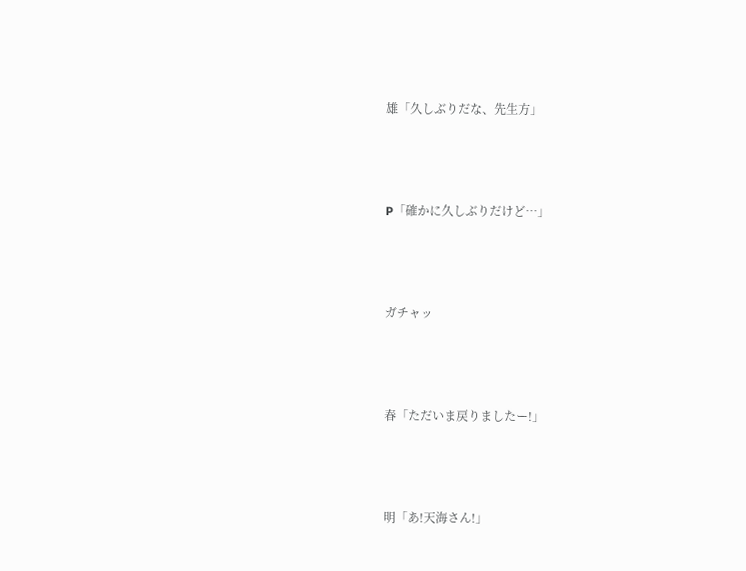雄「久しぶりだな、先生方」



P「確かに久しぶりだけど…」



ガチャッ



春「ただいま戻りましたー!」



明「あ!天海さん!」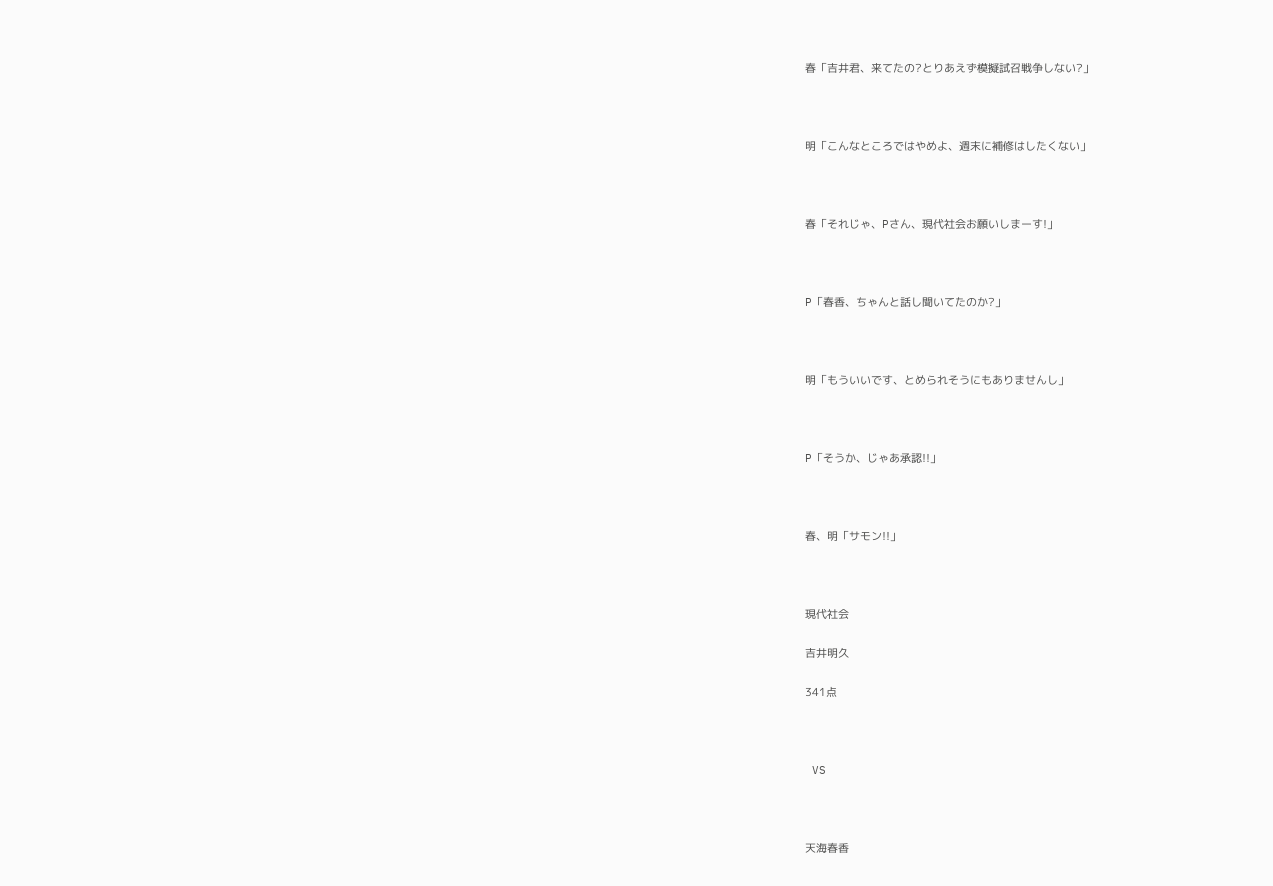春「吉井君、来てたの?とりあえず模擬試召戦争しない?」



明「こんなところではやめよ、週末に補修はしたくない」



春「それじゃ、Pさん、現代社会お願いしまーす!」



P「春香、ちゃんと話し聞いてたのか?」



明「もういいです、とめられそうにもありませんし」



P「そうか、じゃあ承認!!」



春、明「サモン!!」



現代社会

吉井明久

341点



 VS



天海春香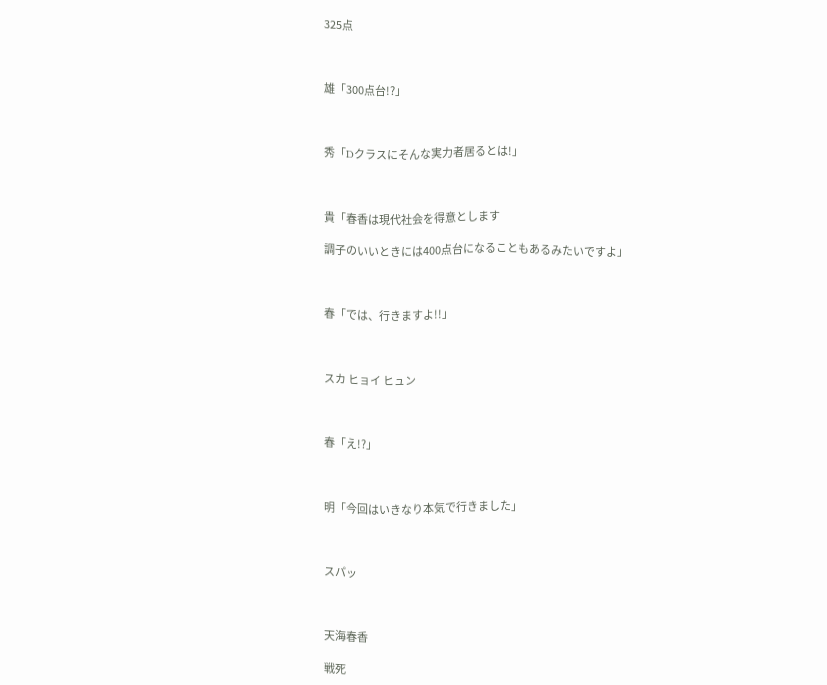325点



雄「300点台!?」



秀「Dクラスにそんな実力者居るとは!」



貴「春香は現代社会を得意とします

調子のいいときには400点台になることもあるみたいですよ」



春「では、行きますよ!!」



スカ ヒョイ ヒュン



春「え!?」



明「今回はいきなり本気で行きました」



スパッ



天海春香

戦死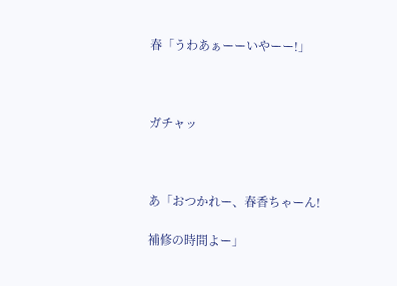春「うわあぁーーいやーー!」



ガチャッ



あ「おつかれー、春香ちゃーん!

補修の時間よー」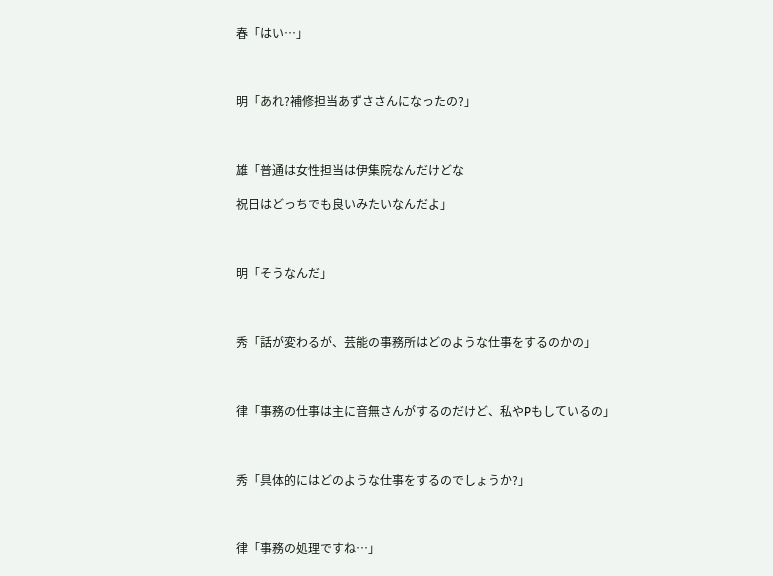春「はい…」



明「あれ?補修担当あずささんになったの?」



雄「普通は女性担当は伊集院なんだけどな

祝日はどっちでも良いみたいなんだよ」



明「そうなんだ」



秀「話が変わるが、芸能の事務所はどのような仕事をするのかの」



律「事務の仕事は主に音無さんがするのだけど、私やPもしているの」



秀「具体的にはどのような仕事をするのでしょうか?」



律「事務の処理ですね…」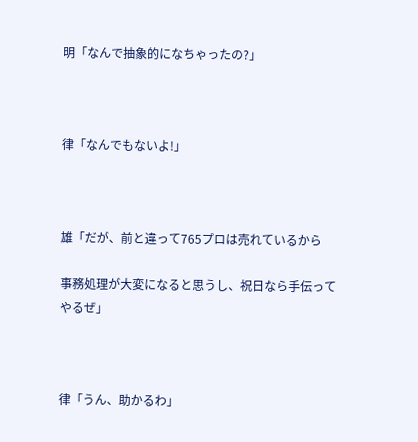明「なんで抽象的になちゃったの?」



律「なんでもないよ!」



雄「だが、前と違って765プロは売れているから

事務処理が大変になると思うし、祝日なら手伝ってやるぜ」



律「うん、助かるわ」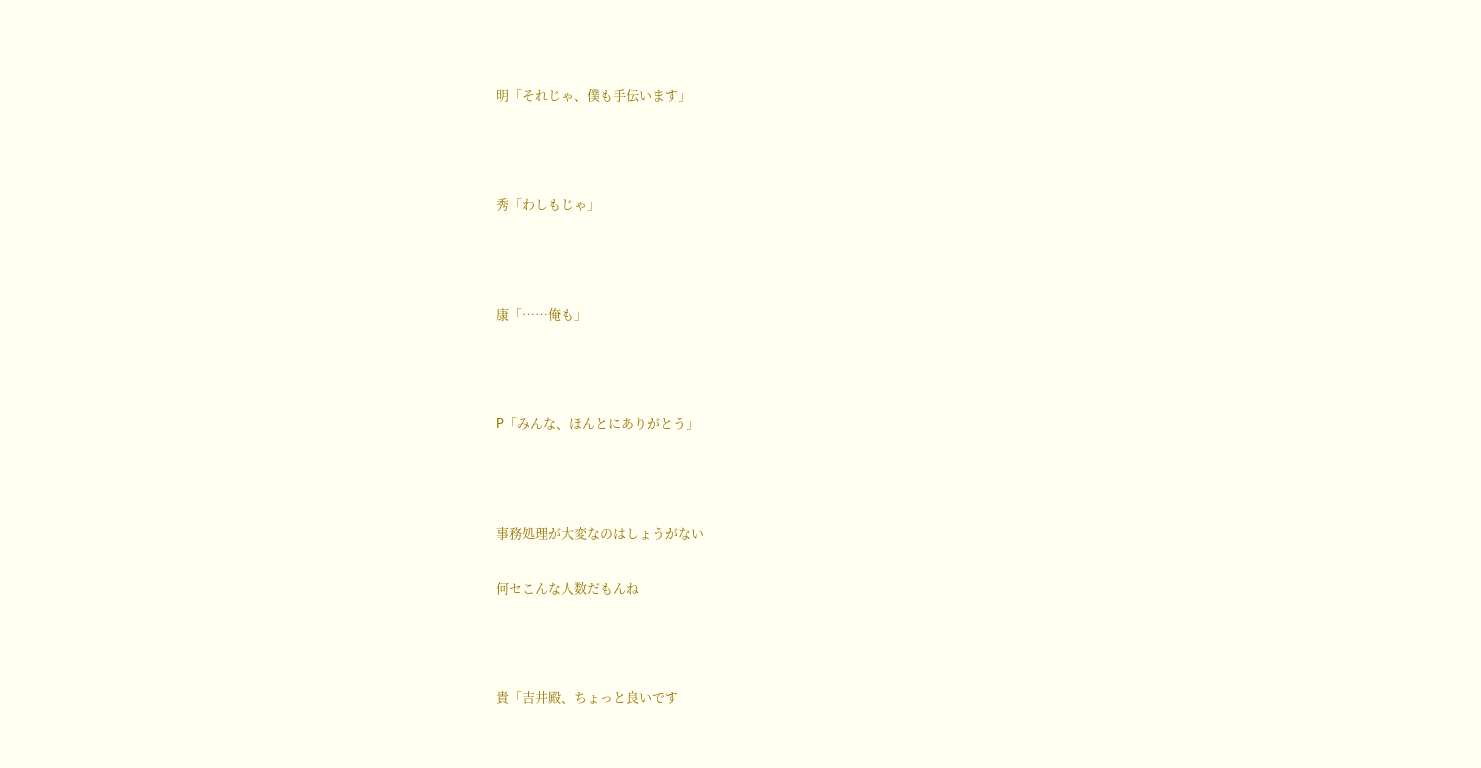明「それじゃ、僕も手伝います」



秀「わしもじゃ」



康「……俺も」



P「みんな、ほんとにありがとう」



事務処理が大変なのはしょうがない

何セこんな人数だもんね



貴「吉井殿、ちょっと良いです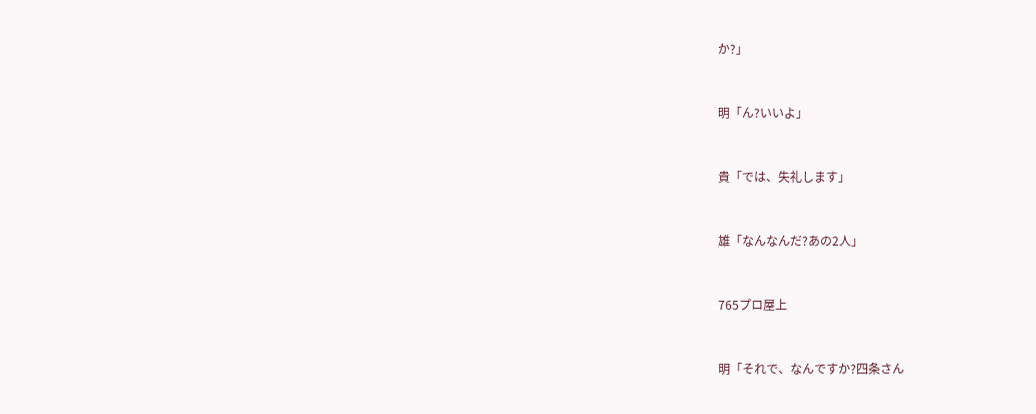か?」



明「ん?いいよ」



貴「では、失礼します」



雄「なんなんだ?あの2人」



765プロ屋上



明「それで、なんですか?四条さん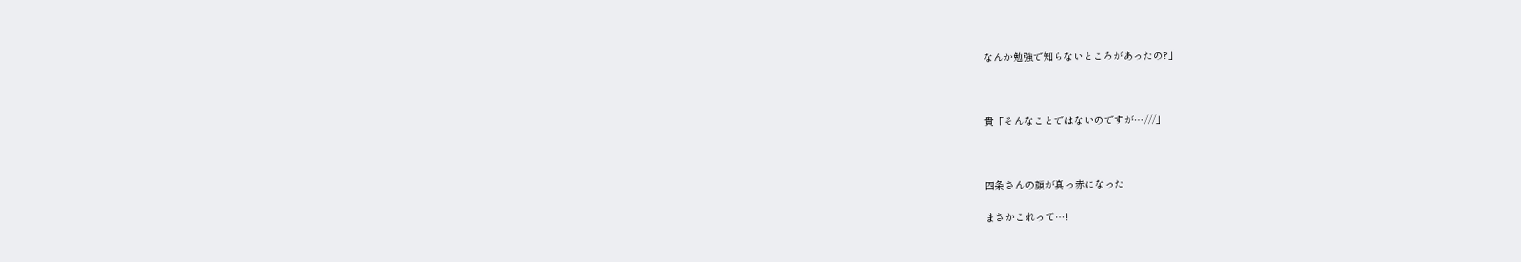なんか勉強で知らないところがあったの?」



貴「そんなことではないのですが…///」



四条さんの顔が真っ赤になった

まさかこれって…!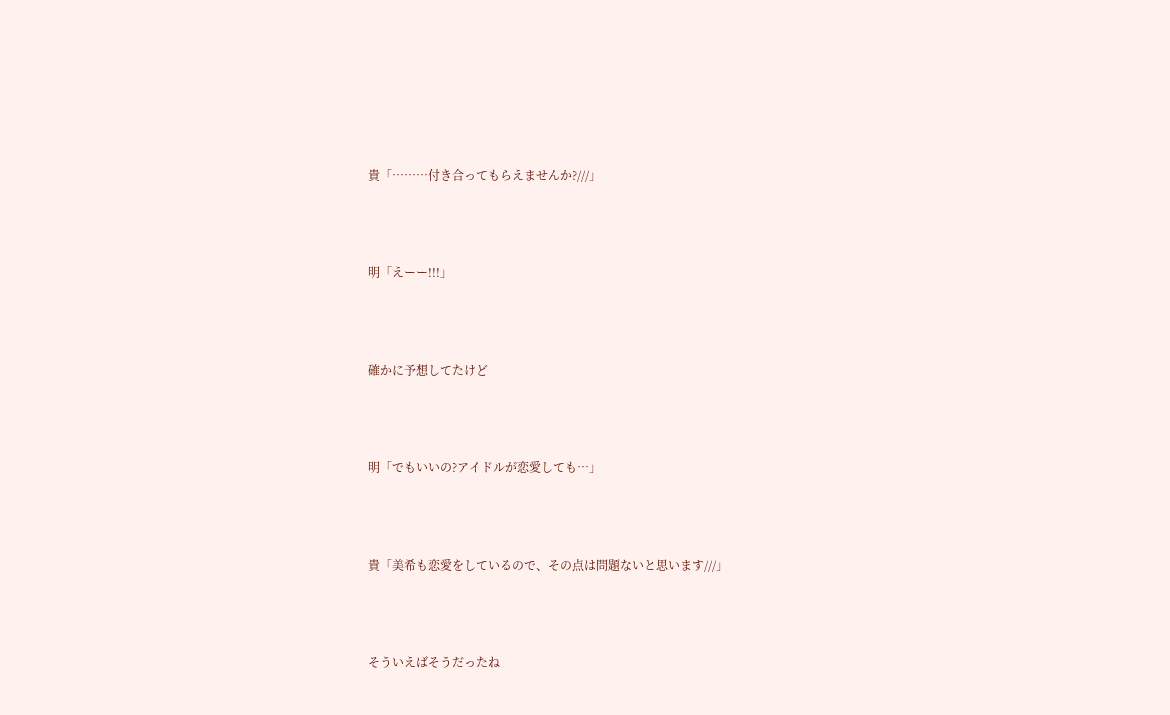貴「………付き合ってもらえませんか?///」



明「えーー!!!」



確かに予想してたけど



明「でもいいの?アイドルが恋愛しても…」



貴「美希も恋愛をしているので、その点は問題ないと思います///」



そういえばそうだったね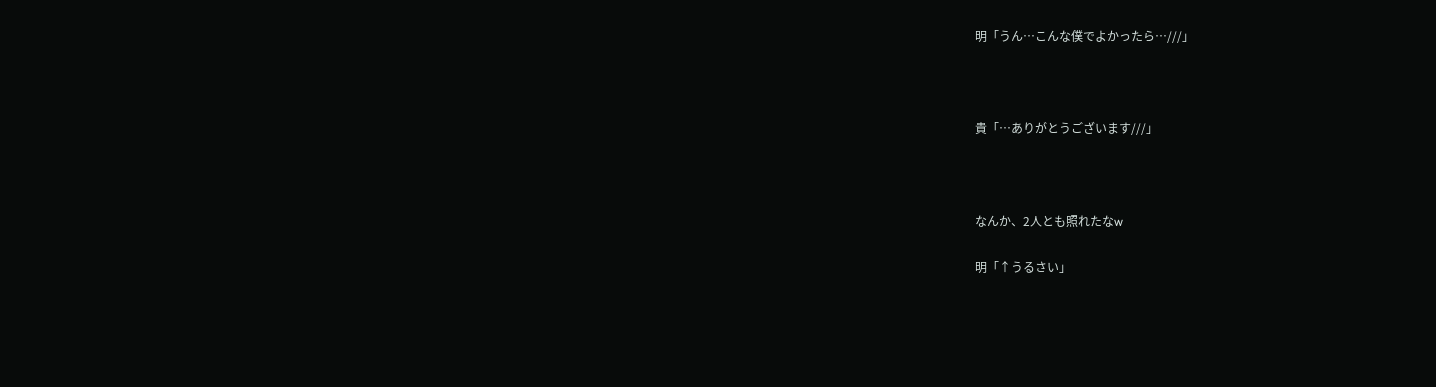明「うん…こんな僕でよかったら…///」



貴「…ありがとうございます///」



なんか、2人とも照れたなw

明「↑うるさい」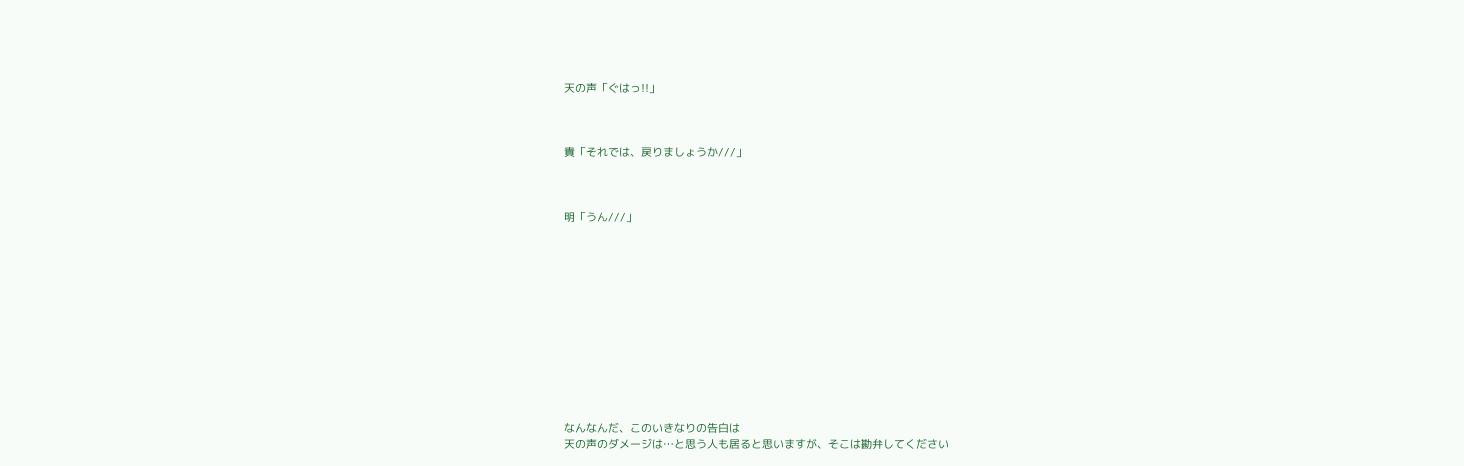天の声「ぐはっ!!」



貴「それでは、戻りましょうか///」



明「うん///」












なんなんだ、このいきなりの告白は
天の声のダメージは…と思う人も居ると思いますが、そこは勘弁してください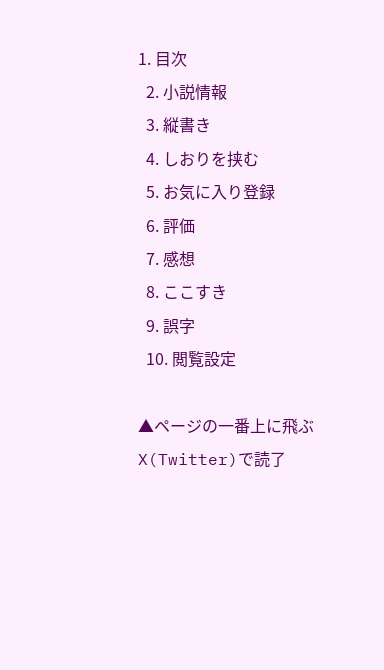1. 目次
  2. 小説情報
  3. 縦書き
  4. しおりを挟む
  5. お気に入り登録
  6. 評価
  7. 感想
  8. ここすき
  9. 誤字
  10. 閲覧設定

▲ページの一番上に飛ぶ
X(Twitter)で読了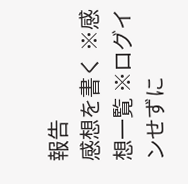報告
感想を書く ※感想一覧 ※ログインせずに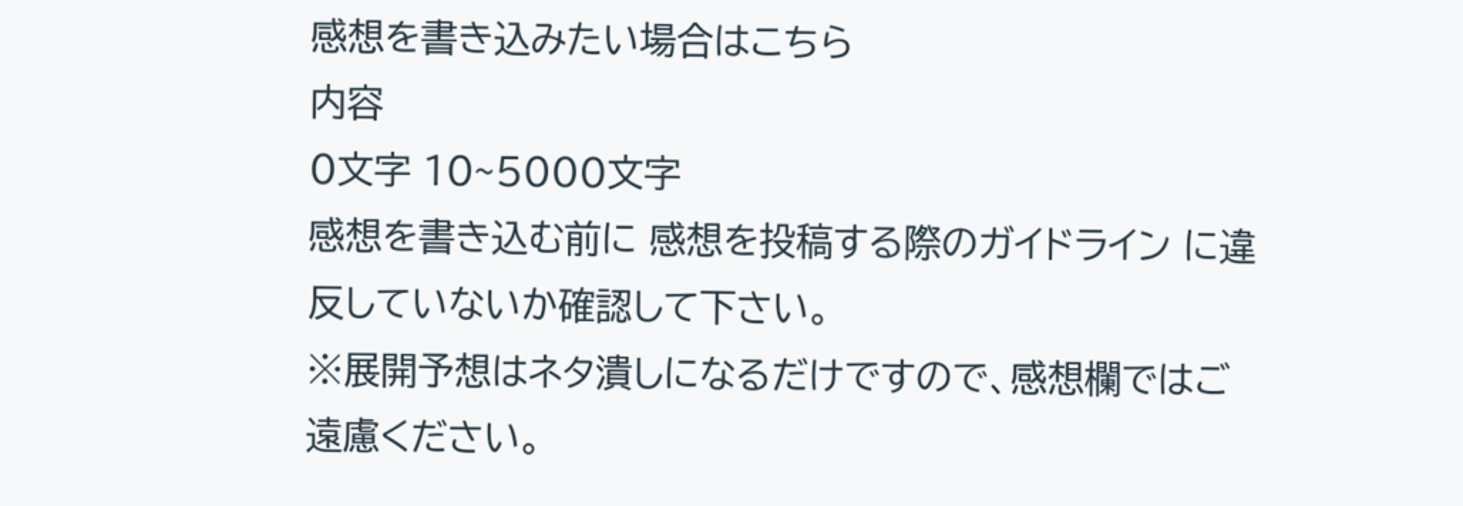感想を書き込みたい場合はこちら
内容
0文字 10~5000文字
感想を書き込む前に 感想を投稿する際のガイドライン に違反していないか確認して下さい。
※展開予想はネタ潰しになるだけですので、感想欄ではご遠慮ください。